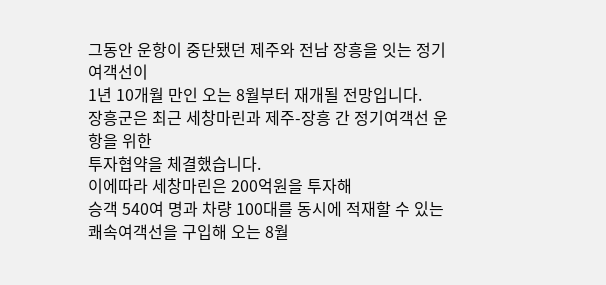그동안 운항이 중단됐던 제주와 전남 장흥을 잇는 정기여객선이
1년 10개월 만인 오는 8월부터 재개될 전망입니다.
장흥군은 최근 세창마린과 제주-장흥 간 정기여객선 운항을 위한
투자협약을 체결했습니다.
이에따라 세창마린은 200억원을 투자해
승객 540여 명과 차량 100대를 동시에 적재할 수 있는 쾌속여객선을 구입해 오는 8월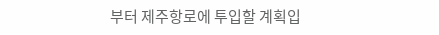부터 제주항로에 투입할 계획입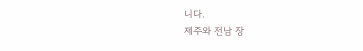니다.
제주와 전남 장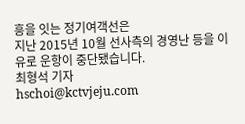흥을 잇는 정기여객선은
지난 2015년 10월 선사측의 경영난 등을 이유로 운항이 중단됐습니다.
최형석 기자
hschoi@kctvjeju.com